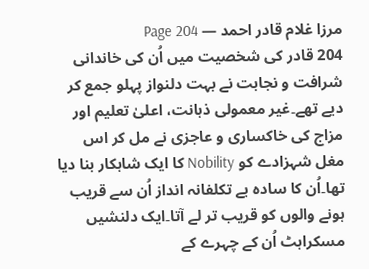مرزا غلام قادر احمد — Page 204
204 قادر کی شخصیت میں اُن کی خاندانی شرافت و نجابت نے بہت دلنواز پہلو جمع کر دیے تھے۔غیر معمولی ذہانت، اعلیٰ تعلیم اور مزاج کی خاکساری و عاجزی نے مل کر اس مغل شہزادے کو Nobility کا ایک شاہکار بنا دیا تھا۔اُن کا سادہ بے تکلفانہ انداز اُن سے قریب ہونے والوں کو قریب تر لے آتا۔ایک دلنشیں مسکراہٹ اُن کے چہرے کے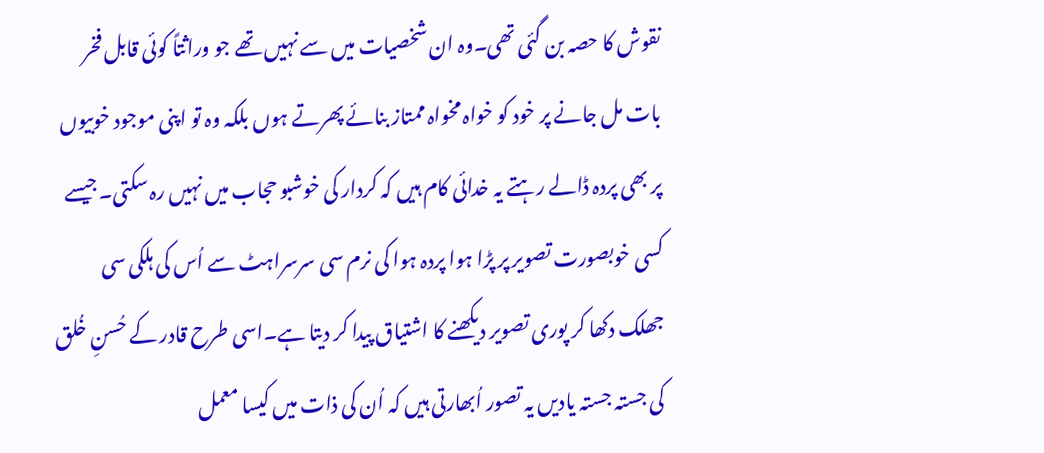نقوش کا حصہ بن گئی تھی۔وہ ان شخصیات میں سے نہیں تھے جو وراثتاً کوئی قابل فخر بات مل جانے پر خود کو خواہ مخواہ ممتاز بنائے پھرتے ہوں بلکہ وہ تو اپنی موجود خوبیوں پر بھی پردہ ڈالے رہتے یہ خدائی کام ہیں کہ کردار کی خوشبو حجاب میں نہیں رہ سکتی۔جیسے کسی خوبصورت تصویر پر پڑا ہوا پردہ ہوا کی نرم سی سرسراہٹ سے اُس کی ہلکی سی جھلک دکھا کر پوری تصویر دیکھنے کا اشتیاق پیدا کر دیتا ہے۔اسی طرح قادر کے حُسنِ خُلق کی جستہ جستہ یادیں یہ تصور اُبھارتی ہیں کہ اُن کی ذات میں کیسا معمل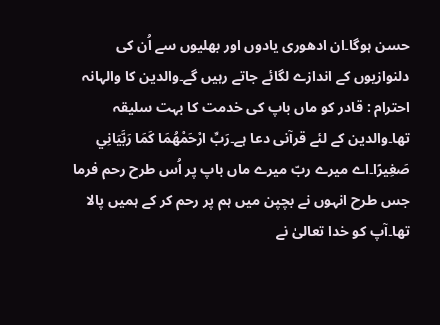حسن ہوگا۔ان ادھوری یادوں اور بھلیوں سے اُن کی دلنوازیوں کے اندازے لگائے جاتے رہیں گے۔والدین کا والہانہ احترام : قادر کو ماں باپ کی خدمت کا بہت سلیقہ تھا۔والدین کے لئے قرآنی دعا ہے۔رَبِّ ارْحَمْهُمَا كَمَا رَبَّيَانِي صَغِيرًا۔اے میرے ربّ میرے ماں باپ پر اُس طرح رحم فرما جس طرح انہوں نے بچپن میں ہم پر رحم کر کے ہمیں پالا تھا۔آپ کو خدا تعالیٰ نے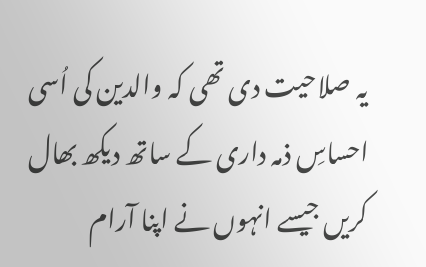یہ صلاحیت دی تھی کہ والدین کی اُسی احساسِ ذمہ داری کے ساتھ دیکھ بھال کریں جیسے انہوں نے اپنا آرام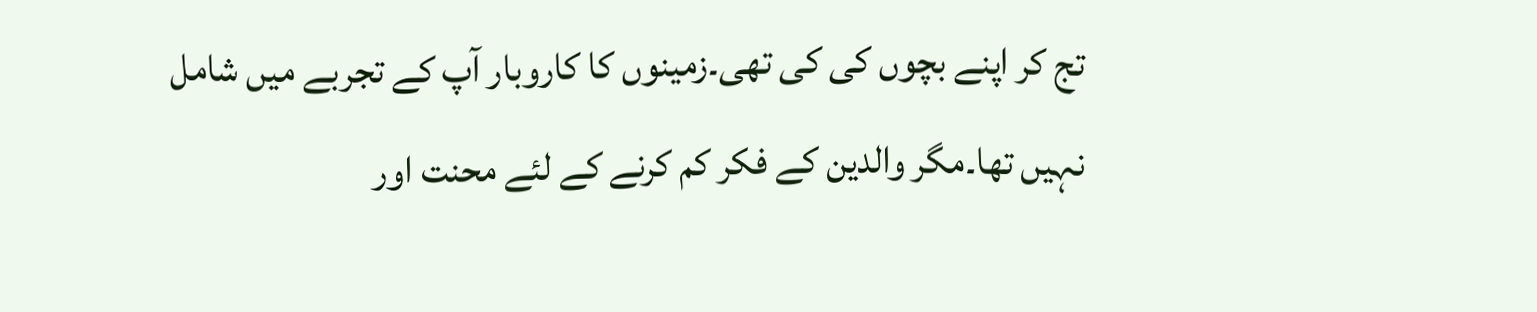تج کر اپنے بچوں کی کی تھی۔زمینوں کا کاروبار آپ کے تجربے میں شامل نہیں تھا۔مگر والدین کے فکر کم کرنے کے لئے محنت اور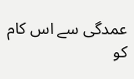عمدگی سے اس کام کو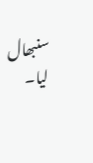سنبھال لیا۔